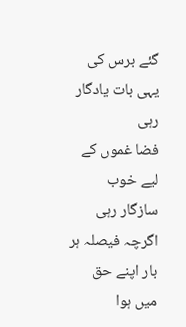گئے برس کی یہی بات یادگار رہی
فضا غموں کے لیے خوب سازگار رہی
اگرچہ فیصلہ ہر بار اپنے حق میں ہوا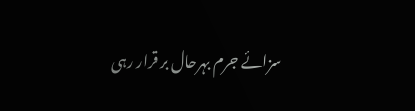سزائے جرم بہرحال بر قرار رہی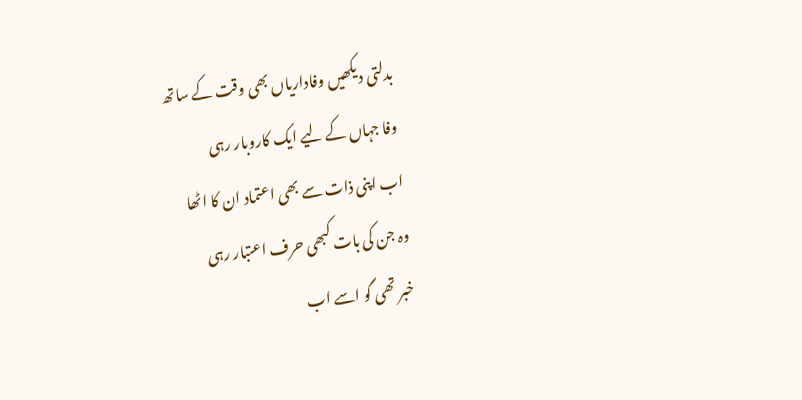بدلتی دیکھیں وفاداریاں بھی وقت کے ساتھ
وفا جہاں کے لیے ایک کاروبار رہی
اب اپنی ذات سے بھی اعتماد ان کا اٹھا
وہ جن کی بات کبھی حرف اعتبار رہی
خبر تھی گو اسے اب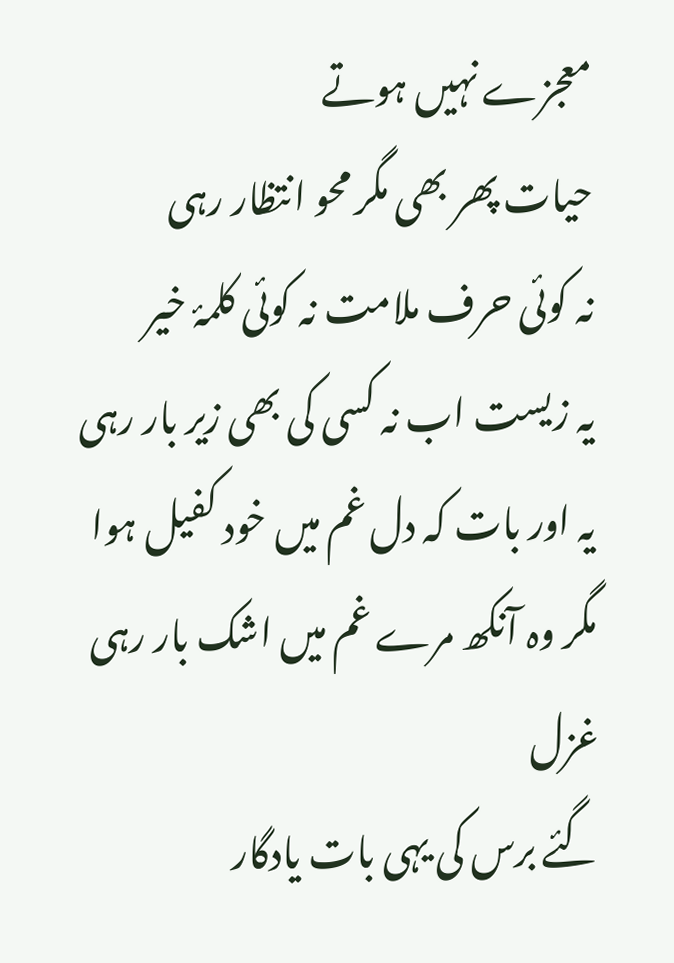معجزے نہیں ہوتے
حیات پھر بھی مگر محو انتظار رہی
نہ کوئی حرف ملامت نہ کوئی کلمۂ خیر
یہ زیست اب نہ کسی کی بھی زیر بار رہی
یہ اور بات کہ دل غم میں خود کفیل ہوا
مگر وہ آنکھ مرے غم میں اشک بار رہی
غزل
گئے برس کی یہی بات یادگار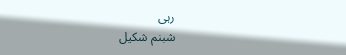رہی
شبنم شکیل